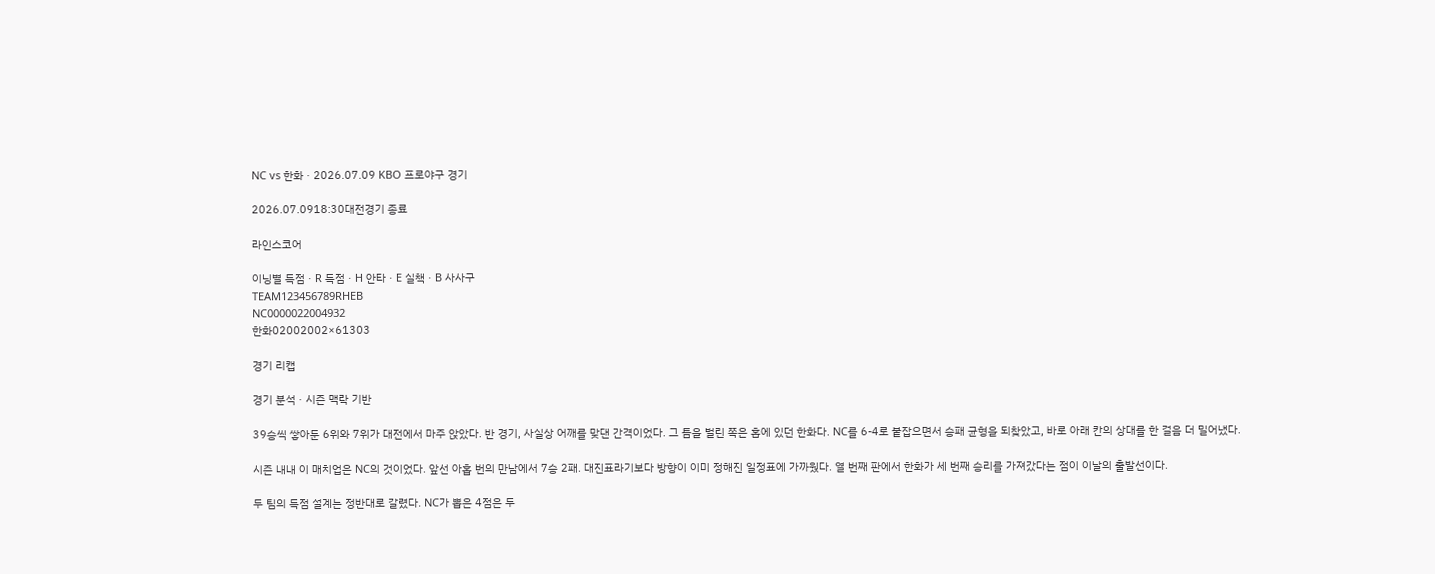NC vs 한화 · 2026.07.09 KBO 프로야구 경기

2026.07.0918:30대전경기 종료

라인스코어

이닝별 득점 · R 득점 · H 안타 · E 실책 · B 사사구
TEAM123456789RHEB
NC0000022004932
한화02002002×61303

경기 리캡

경기 분석 · 시즌 맥락 기반

39승씩 쌓아둔 6위와 7위가 대전에서 마주 앉았다. 반 경기, 사실상 어깨를 맞댄 간격이었다. 그 틈을 벌린 쪽은 홈에 있던 한화다. NC를 6-4로 붙잡으면서 승패 균형을 되찾았고, 바로 아래 칸의 상대를 한 걸음 더 밀어냈다.

시즌 내내 이 매치업은 NC의 것이었다. 앞선 아홉 번의 만남에서 7승 2패. 대진표라기보다 방향이 이미 정해진 일정표에 가까웠다. 열 번째 판에서 한화가 세 번째 승리를 가져갔다는 점이 이날의 출발선이다.

두 팀의 득점 설계는 정반대로 갈렸다. NC가 뽑은 4점은 두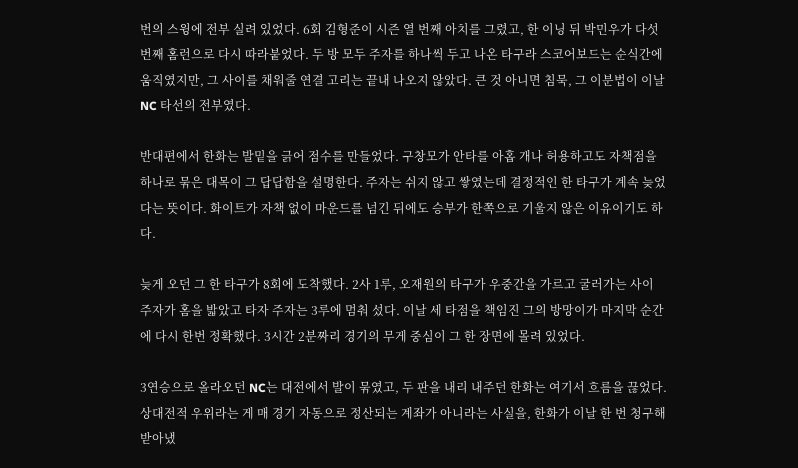번의 스윙에 전부 실려 있었다. 6회 김형준이 시즌 열 번째 아치를 그렸고, 한 이닝 뒤 박민우가 다섯 번째 홈런으로 다시 따라붙었다. 두 방 모두 주자를 하나씩 두고 나온 타구라 스코어보드는 순식간에 움직였지만, 그 사이를 채워줄 연결 고리는 끝내 나오지 않았다. 큰 것 아니면 침묵, 그 이분법이 이날 NC 타선의 전부였다.

반대편에서 한화는 발밑을 긁어 점수를 만들었다. 구창모가 안타를 아홉 개나 허용하고도 자책점을 하나로 묶은 대목이 그 답답함을 설명한다. 주자는 쉬지 않고 쌓였는데 결정적인 한 타구가 계속 늦었다는 뜻이다. 화이트가 자책 없이 마운드를 넘긴 뒤에도 승부가 한쪽으로 기울지 않은 이유이기도 하다.

늦게 오던 그 한 타구가 8회에 도착했다. 2사 1루, 오재원의 타구가 우중간을 가르고 굴러가는 사이 주자가 홈을 밟았고 타자 주자는 3루에 멈춰 섰다. 이날 세 타점을 책임진 그의 방망이가 마지막 순간에 다시 한번 정확했다. 3시간 2분짜리 경기의 무게 중심이 그 한 장면에 몰려 있었다.

3연승으로 올라오던 NC는 대전에서 발이 묶였고, 두 판을 내리 내주던 한화는 여기서 흐름을 끊었다. 상대전적 우위라는 게 매 경기 자동으로 정산되는 계좌가 아니라는 사실을, 한화가 이날 한 번 청구해 받아냈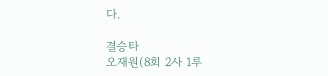다.

결승타
오재원(8회 2사 1루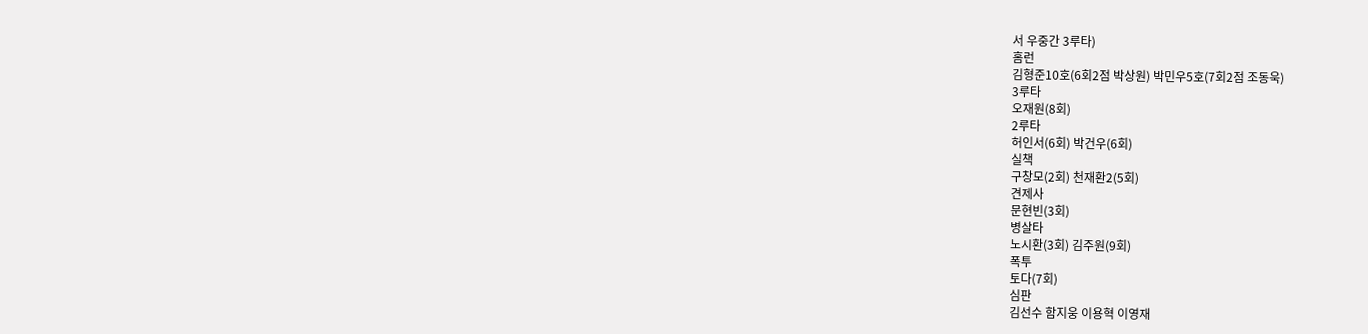서 우중간 3루타)
홈런
김형준10호(6회2점 박상원) 박민우5호(7회2점 조동욱)
3루타
오재원(8회)
2루타
허인서(6회) 박건우(6회)
실책
구창모(2회) 천재환2(5회)
견제사
문현빈(3회)
병살타
노시환(3회) 김주원(9회)
폭투
토다(7회)
심판
김선수 함지웅 이용혁 이영재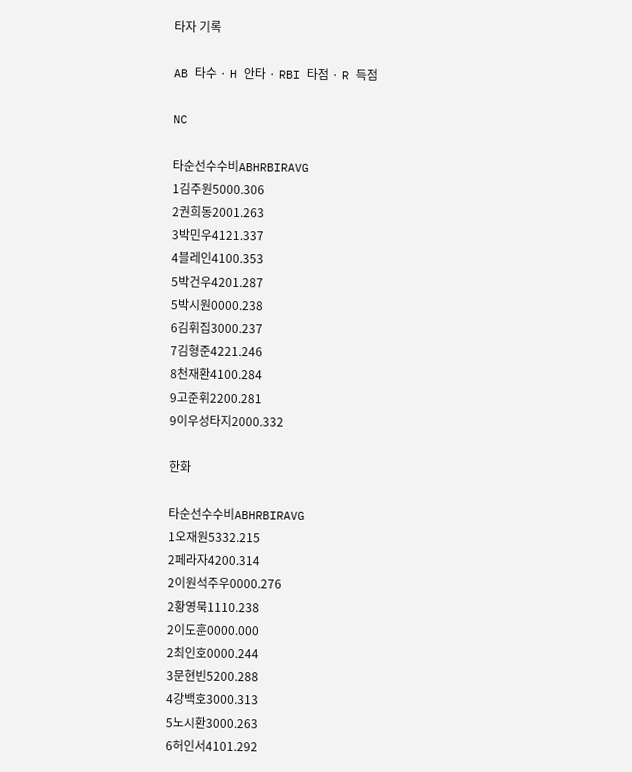타자 기록

AB 타수 · H 안타 · RBI 타점 · R 득점

NC

타순선수수비ABHRBIRAVG
1김주원5000.306
2권희동2001.263
3박민우4121.337
4블레인4100.353
5박건우4201.287
5박시원0000.238
6김휘집3000.237
7김형준4221.246
8천재환4100.284
9고준휘2200.281
9이우성타지2000.332

한화

타순선수수비ABHRBIRAVG
1오재원5332.215
2페라자4200.314
2이원석주우0000.276
2황영묵1110.238
2이도훈0000.000
2최인호0000.244
3문현빈5200.288
4강백호3000.313
5노시환3000.263
6허인서4101.292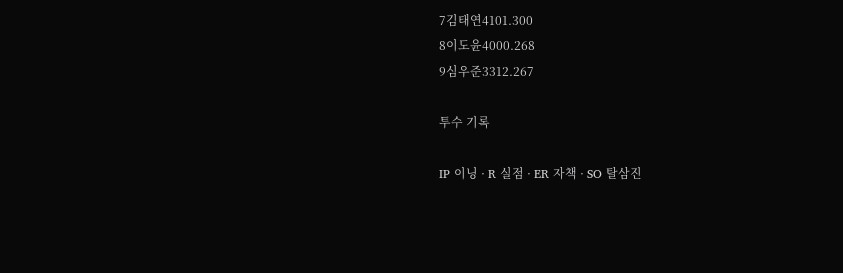7김태연4101.300
8이도윤4000.268
9심우준3312.267

투수 기록

IP 이닝 · R 실점 · ER 자책 · SO 탈삼진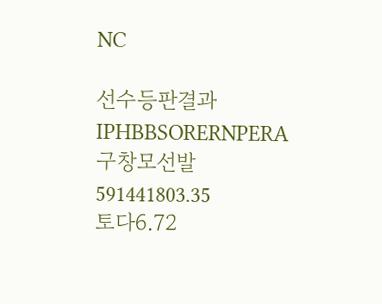NC

선수등판결과IPHBBSORERNPERA
구창모선발591441803.35
토다6.72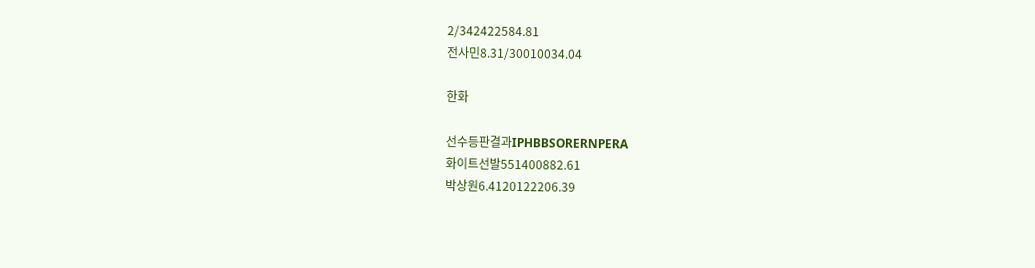2/342422584.81
전사민8.31/30010034.04

한화

선수등판결과IPHBBSORERNPERA
화이트선발551400882.61
박상원6.4120122206.39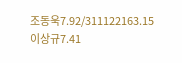조동욱7.92/311122163.15
이상규7.41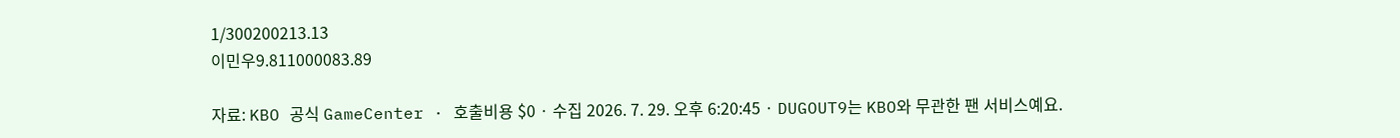1/300200213.13
이민우9.811000083.89

자료: KBO 공식 GameCenter · 호출비용 $0 · 수집 2026. 7. 29. 오후 6:20:45 · DUGOUT9는 KBO와 무관한 팬 서비스예요.